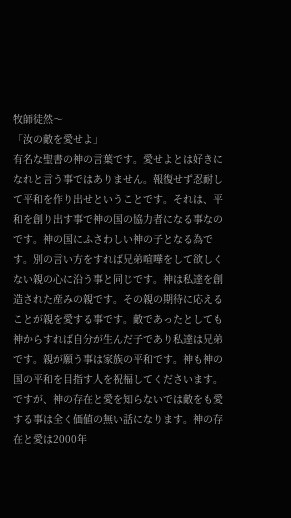牧師徒然〜
「汝の敵を愛せよ」
有名な聖書の神の言葉です。愛せよとは好きになれと言う事ではありません。報復せず忍耐して平和を作り出せということです。それは、平和を創り出す事で神の国の協力者になる事なのです。神の国にふさわしい神の子となる為です。別の言い方をすれば兄弟喧嘩をして欲しくない親の心に沿う事と同じです。神は私達を創造された産みの親です。その親の期待に応えることが親を愛する事です。敵であったとしても神からすれば自分が生んだ子であり私達は兄弟です。親が願う事は家族の平和です。神も神の国の平和を目指す人を祝福してくださいます。ですが、神の存在と愛を知らないでは敵をも愛する事は全く価値の無い話になります。神の存在と愛は2000年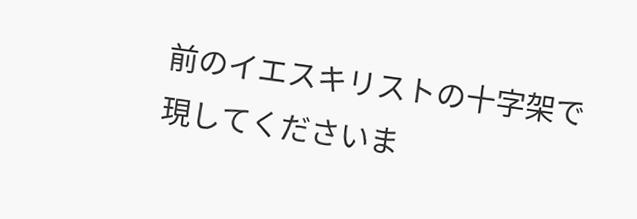前のイエスキリストの十字架で現してくださいま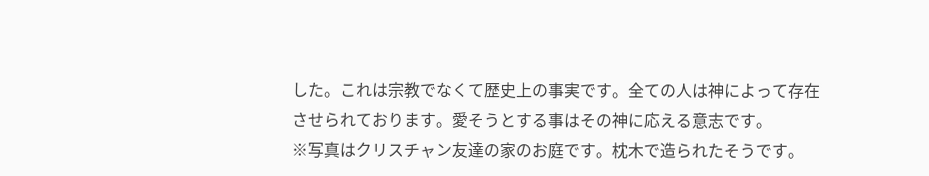した。これは宗教でなくて歴史上の事実です。全ての人は神によって存在させられております。愛そうとする事はその神に応える意志です。
※写真はクリスチャン友達の家のお庭です。枕木で造られたそうです。